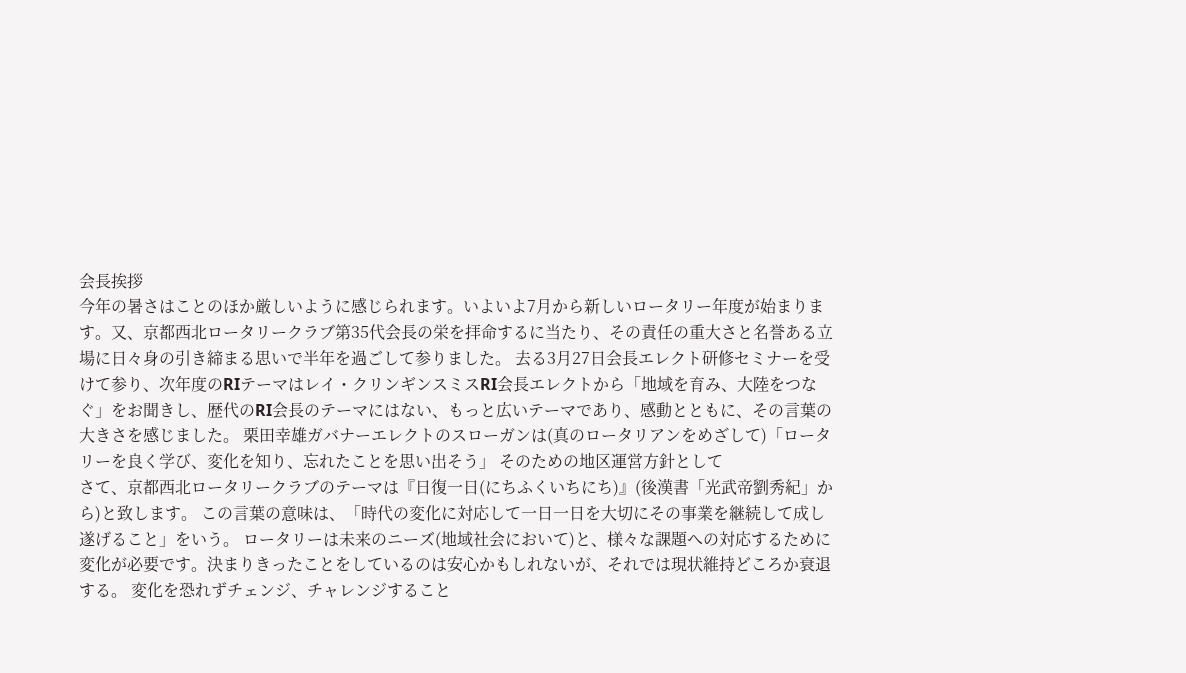会長挨拶
今年の暑さはことのほか厳しいように感じられます。いよいよ7月から新しいロータリー年度が始まります。又、京都西北ロータリークラブ第35代会長の栄を拝命するに当たり、その責任の重大さと名誉ある立場に日々身の引き締まる思いで半年を過ごして参りました。 去る3月27日会長エレクト研修セミナーを受けて参り、次年度のRIテーマはレイ・クリンギンスミスRI会長エレクトから「地域を育み、大陸をつなぐ」をお聞きし、歴代のRI会長のテーマにはない、もっと広いテーマであり、感動とともに、その言葉の大きさを感じました。 栗田幸雄ガバナーエレクトのスローガンは(真のロータリアンをめざして)「ロータリーを良く学び、変化を知り、忘れたことを思い出そう」 そのための地区運営方針として
さて、京都西北ロータリークラブのテーマは『日復一日(にちふくいちにち)』(後漢書「光武帝劉秀紀」から)と致します。 この言葉の意味は、「時代の変化に対応して一日一日を大切にその事業を継続して成し遂げること」をいう。 ロータリーは未来のニーズ(地域社会において)と、様々な課題への対応するために変化が必要です。決まりきったことをしているのは安心かもしれないが、それでは現状維持どころか衰退する。 変化を恐れずチェンジ、チャレンジすること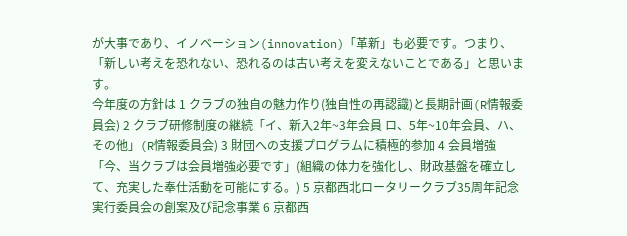が大事であり、イノベーション(innovation)「革新」も必要です。つまり、「新しい考えを恐れない、恐れるのは古い考えを変えないことである」と思います。
今年度の方針は 1 クラブの独自の魅力作り(独自性の再認識)と長期計画(R情報委員会) 2 クラブ研修制度の継続「イ、新入2年~3年会員 ロ、5年~10年会員、ハ、その他」(R情報委員会) 3 財団への支援プログラムに積極的参加 4 会員増強「今、当クラブは会員増強必要です」(組織の体力を強化し、財政基盤を確立して、充実した奉仕活動を可能にする。) 5 京都西北ロータリークラブ35周年記念実行委員会の創案及び記念事業 6 京都西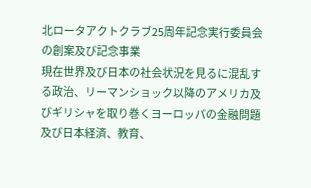北ロータアクトクラブ25周年記念実行委員会の創案及び記念事業
現在世界及び日本の社会状況を見るに混乱する政治、リーマンショック以降のアメリカ及びギリシャを取り巻くヨーロッパの金融問題及び日本経済、教育、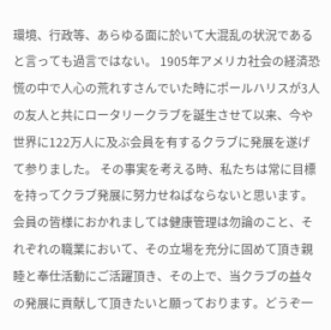環境、行政等、あらゆる面に於いて大混乱の状況であると言っても過言ではない。 1905年アメリカ社会の経済恐慌の中で人心の荒れすさんでいた時にポールハリスが3人の友人と共にロータリークラブを誕生させて以来、今や世界に122万人に及ぶ会員を有するクラブに発展を遂げて参りました。 その事実を考える時、私たちは常に目標を持ってクラブ発展に努力せねばならないと思います。会員の皆様におかれましては健康管理は勿論のこと、それぞれの職業において、その立場を充分に固めて頂き親睦と奉仕活動にご活躍頂き、その上で、当クラブの益々の発展に貢献して頂きたいと願っております。どうぞ一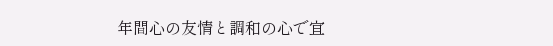年間心の友情と調和の心で宜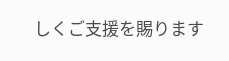しくご支援を賜ります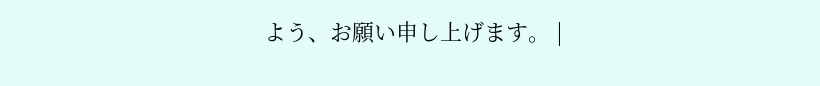よう、お願い申し上げます。 |